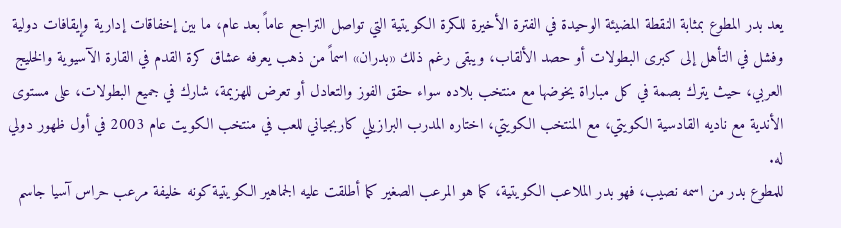يعد بدر المطوع بمثابة النقطة المضيئة الوحيدة في الفترة الأخيرة للكرة الكويتية التي تواصل التراجع عاماً بعد عام، ما بين إخفاقات إدارية وإيقافات دولية وفشل في التأهل إلى كبرى البطولات أو حصد الألقاب، ويبقى رغم ذلك «بدران» اسماً من ذهب يعرفه عشاق كرة القدم في القارة الآسيوية والخليج العربي، حيث يترك بصمة في كل مباراة يخوضها مع منتخب بلاده سواء حقق الفوز والتعادل أو تعرض للهزيمة، شارك في جميع البطولات، على مستوى الأندية مع ناديه القادسية الكويتي، مع المنتخب الكويتي، اختاره المدرب البرازيلي كاربجياني للعب في منتخب الكويت عام 2003 في أول ظهور دولي له.
للمطوع بدر من اسمه نصيب، فهو بدر الملاعب الكويتية، كما هو المرعب الصغير كما أطلقت عليه الجماهير الكويتية كونه خليفة مرعب حراس آسيا جاسم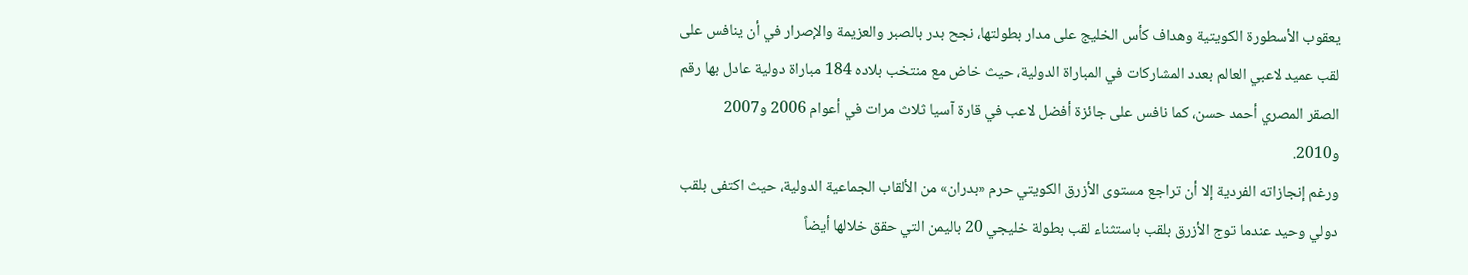يعقوب الأسطورة الكويتية وهداف كأس الخليج على مدار بطولتها، نجح بدر بالصبر والعزيمة والإصرار في أن ينافس على لقب عميد لاعبي العالم بعدد المشاركات في المباراة الدولية، حيث خاض مع منتخب بلاده 184 مباراة دولية عادل بها رقم الصقر المصري أحمد حسن، كما نافس على جائزة أفضل لاعب في قارة آسيا ثلاث مرات في أعوام 2006 و2007 و2010.
ورغم إنجازاته الفردية إلا أن تراجع مستوى الأزرق الكويتي حرم «بدران» من الألقاب الجماعية الدولية، حيث اكتفى بلقب دولي وحيد عندما توج الأزرق بلقب باستثناء لقب بطولة خليجي 20 باليمن التي حقق خلالها أيضاً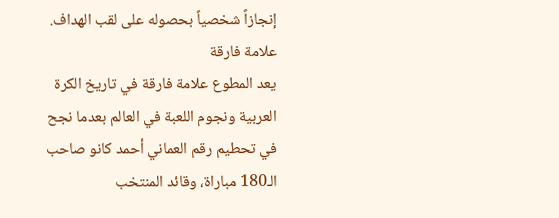إنجازاً شخصياً بحصوله على لقب الهداف.
علامة فارقة
يعد المطوع علامة فارقة في تاريخ الكرة العربية ونجوم اللعبة في العالم بعدما نجح في تحطيم رقم العماني أحمد كانو صاحب الـ180 مباراة، وقائد المنتخب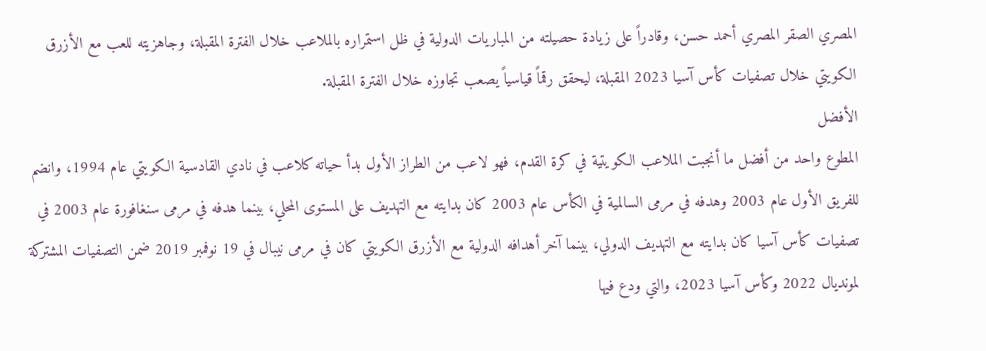المصري الصقر المصري أحمد حسن، وقادراً على زيادة حصيلته من المباريات الدولية في ظل استمراره بالملاعب خلال الفترة المقبلة، وجاهزيته للعب مع الأزرق الكويتي خلال تصفيات كأس آسيا 2023 المقبلة، ليحقق رقماً قياسياً يصعب تجاوزه خلال الفترة المقبلة.
الأفضل
المطوع واحد من أفضل ما أنجبت الملاعب الكويتية في كرة القدم، فهو لاعب من الطراز الأول بدأ حياته كلاعب في نادي القادسية الكويتي عام 1994، وانضم للفريق الأول عام 2003 وهدفه في مرمى السالمية في الكأس عام 2003 كان بدايته مع التهديف على المستوى المحلي، بينما هدفه في مرمى سنغافورة عام 2003 في تصفيات كأس آسيا كان بدايته مع التهديف الدولي، بينما آخر أهدافه الدولية مع الأزرق الكويتي كان في مرمى نيبال في 19 نوفمبر 2019 ضمن التصفيات المشتركة لمونديال 2022 وكأس آسيا 2023، والتي ودع فيها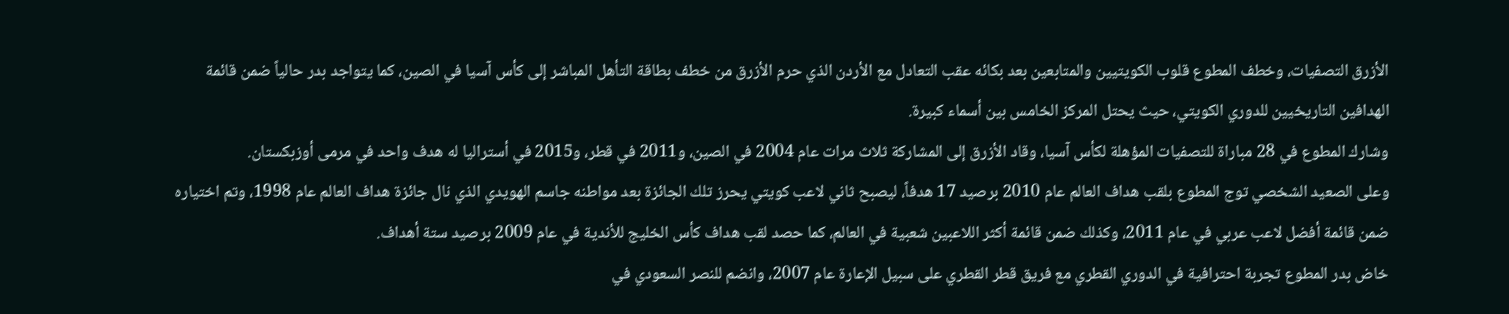الأزرق التصفيات، وخطف المطوع قلوب الكويتيين والمتابعين بعد بكائه عقب التعادل مع الأردن الذي حرم الأزرق من خطف بطاقة التأهل المباشر إلى كأس آسيا في الصين، كما يتواجد بدر حالياً ضمن قائمة الهدافين التاريخيين للدوري الكويتي، حيث يحتل المركز الخامس بين أسماء كبيرة.
وشارك المطوع في 28 مباراة للتصفيات المؤهلة لكأس آسيا، وقاد الأزرق إلى المشاركة ثلاث مرات عام 2004 في الصين، و2011 في قطر، و2015 في أستراليا له هدف واحد في مرمى أوزبكستان.
وعلى الصعيد الشخصي توج المطوع بلقب هداف العالم عام 2010 برصيد 17 هدفاً، ليصبح ثاني لاعب كويتي يحرز تلك الجائزة بعد مواطنه جاسم الهويدي الذي نال جائزة هداف العالم عام 1998، وتم اختياره ضمن قائمة أفضل لاعب عربي في عام 2011، وكذلك ضمن قائمة أكثر اللاعبين شعبية في العالم، كما حصد لقب هداف كأس الخليج للأندية في عام 2009 برصيد ستة أهداف.
خاض بدر المطوع تجربة احترافية في الدوري القطري مع فريق قطر القطري على سبيل الإعارة عام 2007، وانضم للنصر السعودي في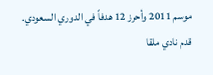موسم 2011 وأحرز 12 هدفاً في الدوري السعودي.
قدم نادي ملقا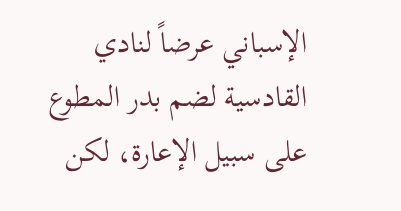الإسباني عرضاً لنادي القادسية لضم بدر المطوع على سبيل الإعارة، لكن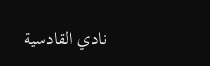نادي القادسية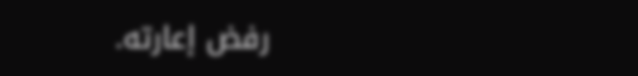رفض إعارته.